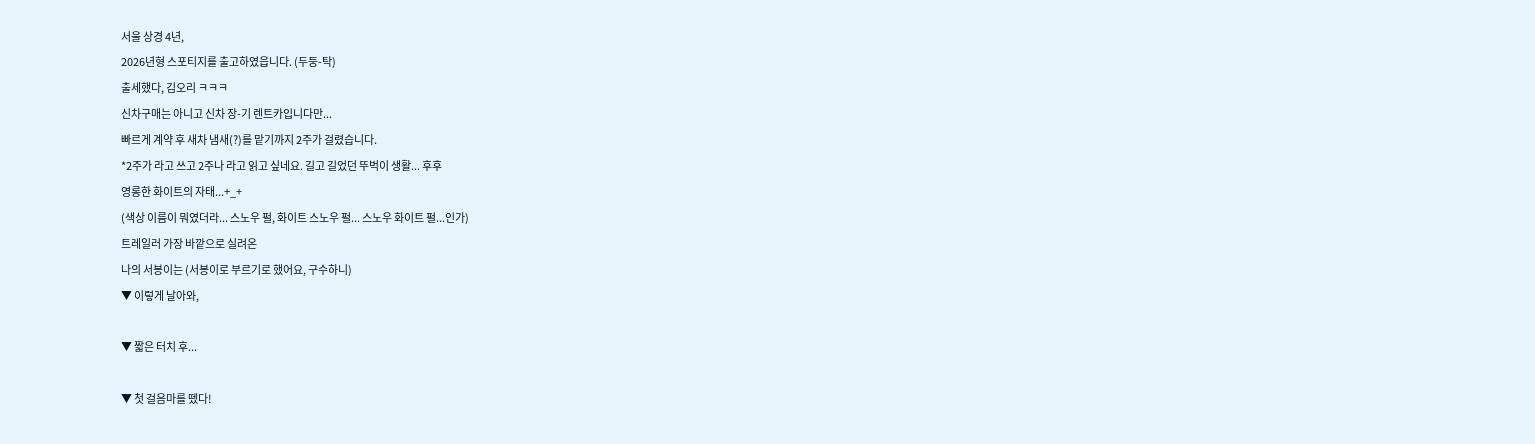서울 상경 4년,
2026년형 스포티지를 출고하였읍니다. (두둥-탁)
출세했다, 김오리 ㅋㅋㅋ
신차구매는 아니고 신차 장-기 렌트카입니다만...
빠르게 계약 후 새차 냄새(?)를 맡기까지 2주가 걸렸습니다.
*2주가 라고 쓰고 2주나 라고 읽고 싶네요. 길고 길었던 뚜벅이 생활... 후후
영롱한 화이트의 자태...+_+
(색상 이름이 뭐였더라... 스노우 펄, 화이트 스노우 펄... 스노우 화이트 펄...인가)
트레일러 가장 바깥으로 실려온
나의 서봉이는 (서봉이로 부르기로 했어요, 구수하니)
▼ 이렇게 날아와,

▼ 짧은 터치 후...

▼ 첫 걸음마를 뗐다!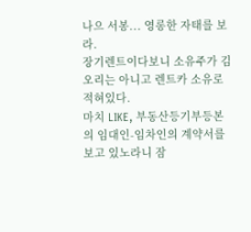나으 서봉... 영롱한 자태를 보라.
장기렌트이다보니 소유주가 김오리는 아니고 렌트카 소유로 적혀있다.
마치 LIKE, 부동산등기부등본의 임대인-임차인의 계약서를 보고 있노라니 잠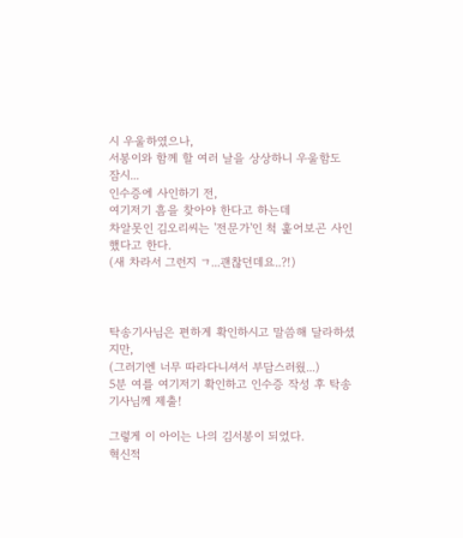시 우울하였으나,
서봉이와 함께 할 여러 날을 상상하니 우울함도 잠시...
인수증에 사인하기 전,
여기저기 흠을 찾아야 한다고 하는데
차알못인 김오리씨는 '전문가'인 척 훑어보곤 사인했다고 한다.
(새 차라서 그런지 ㄱ...괜찮던데요..?!)



탁송기사님은 편하게 확인하시고 말씀해 달라하셨지만,
(그러기엔 너무 따라다니셔서 부담스러웠...)
5분 여를 여기저기 확인하고 인수증 작성 후 탁송기사님께 제출!

그렇게 이 아이는 나의 김서봉이 되었다.
혁신적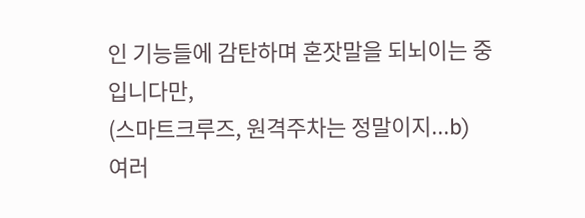인 기능들에 감탄하며 혼잣말을 되뇌이는 중입니다만,
(스마트크루즈, 원격주차는 정말이지...b)
여러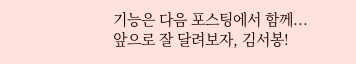기능은 다음 포스팅에서 함께...
앞으로 잘 달려보자, 김서봉!